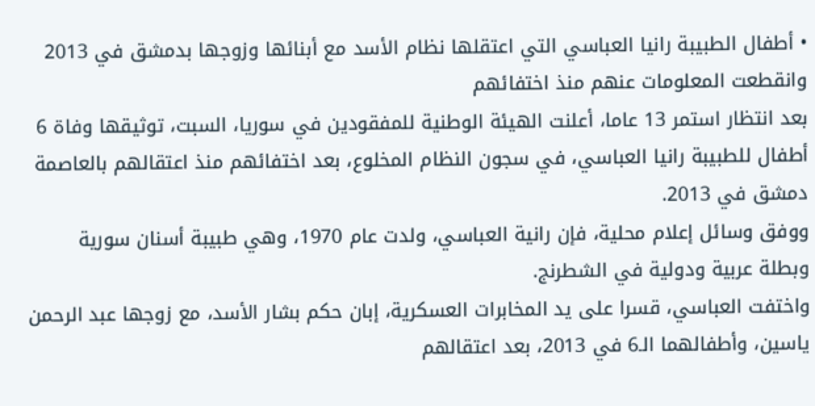• أطفال الطبيبة رانيا العباسي التي اعتقلها نظام الأسد مع أبنائها وزوجها بدمشق في 2013 وانقطعت المعلومات عنهم منذ اختفائهم
بعد انتظار استمر 13 عاما، أعلنت الهيئة الوطنية للمفقودين في سوريا، السبت، توثيقها وفاة 6 أطفال للطبيبة رانيا العباسي، في سجون النظام المخلوع، بعد اختفائهم منذ اعتقالهم بالعاصمة دمشق في 2013.
ووفق وسائل إعلام محلية، فإن رانية العباسي، ولدت عام 1970، وهي طبيبة أسنان سورية وبطلة عربية ودولية في الشطرنج.
واختفت العباسي، قسرا على يد المخابرات العسكرية، إبان حكم بشار الأسد، مع زوجها عبد الرحمن ياسين، وأطفالهما الـ6 في 2013، بعد اعتقالهم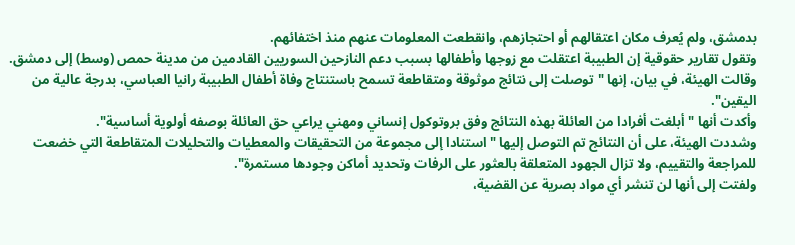بدمشق، ولم يُعرف مكان اعتقالهم أو احتجازهم، وانقطعت المعلومات عنهم منذ اختفائهم.
وتقول تقارير حقوقية إن الطبيبة اعتقلت مع زوجها وأطفالها بسبب دعم النازحين السوريين القادمين من مدينة حمص (وسط) إلى دمشق.
وقالت الهيئة، في بيان، إنها "توصلت إلى نتائج موثوقة ومتقاطعة تسمح باستنتاج وفاة أطفال الطبيبة رانيا العباسي، بدرجة عالية من اليقين".
وأكدت أنها "أبلغت أفرادا من العائلة بهذه النتائج وفق بروتوكول إنساني ومهني يراعي حق العائلة بوصفه أولوية أساسية".
وشددت الهيئة، على أن النتائج تم التوصل إليها "استنادا إلى مجموعة من التحقيقات والمعطيات والتحليلات المتقاطعة التي خضعت للمراجعة والتقييم، ولا تزال الجهود المتعلقة بالعثور على الرفات وتحديد أماكن وجودها مستمرة".
ولفتت إلى أنها لن تنشر أي مواد بصرية عن القضية،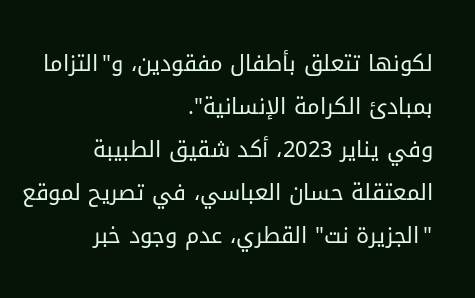لكونها تتعلق بأطفال مفقودين، و"التزاما بمبادئ الكرامة الإنسانية".
وفي يناير 2023، أكد شقيق الطبيبة المعتقلة حسان العباسي، في تصريح لموقع "الجزيرة نت" القطري، عدم وجود خبر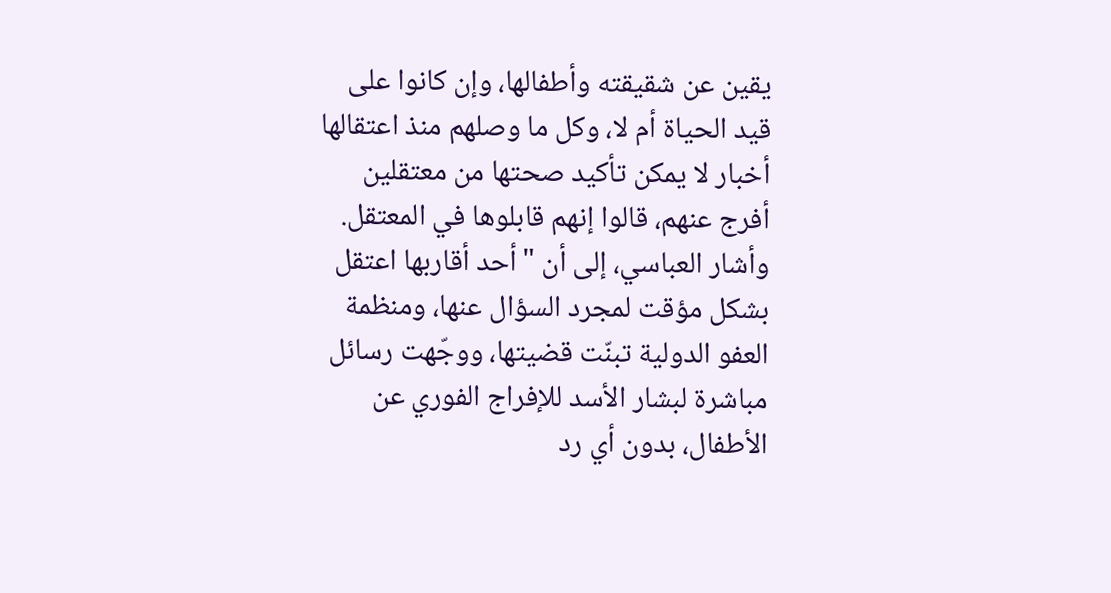يقين عن شقيقته وأطفالها، وإن كانوا على قيد الحياة أم لا، وكل ما وصلهم منذ اعتقالها أخبار لا يمكن تأكيد صحتها من معتقلين أفرج عنهم، قالوا إنهم قابلوها في المعتقل.
وأشار العباسي، إلى أن "أحد أقاربها اعتقل بشكل مؤقت لمجرد السؤال عنها، ومنظمة العفو الدولية تبنّت قضيتها، ووجّهت رسائل مباشرة لبشار الأسد للإفراج الفوري عن الأطفال، بدون أي رد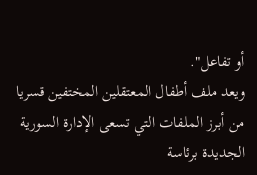أو تفاعل".
ويعد ملف أطفال المعتقلين المختفين قسريا من أبرز الملفات التي تسعى الإدارة السورية الجديدة برئاسة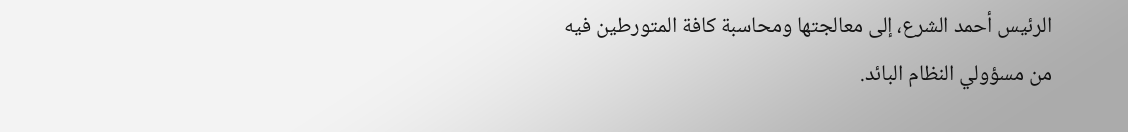الرئيس أحمد الشرع، إلى معالجتها ومحاسبة كافة المتورطين فيه من مسؤولي النظام البائد.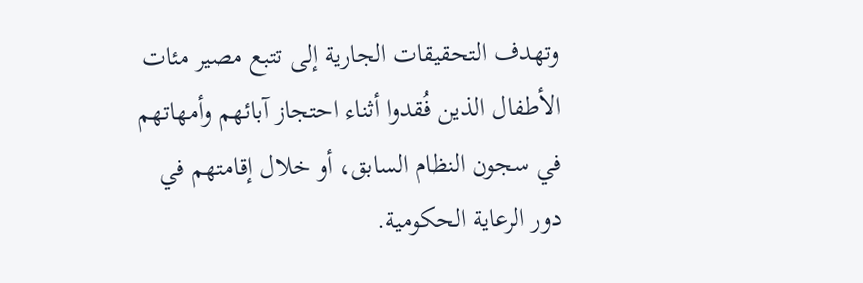وتهدف التحقيقات الجارية إلى تتبع مصير مئات الأطفال الذين فُقدوا أثناء احتجاز آبائهم وأمهاتهم في سجون النظام السابق، أو خلال إقامتهم في دور الرعاية الحكومية.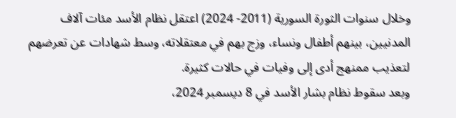وخلال سنوات الثورة السورية (2011- 2024) اعتقل نظام الأسد مئات آلاف المدنيين، بينهم أطفال ونساء، وزج بهم في معتقلاته، وسط شهادات عن تعرضهم لتعذيب ممنهج أدى إلى وفيات في حالات كثيرة.
وبعد سقوط نظام بشار الأسد في 8 ديسمبر 2024،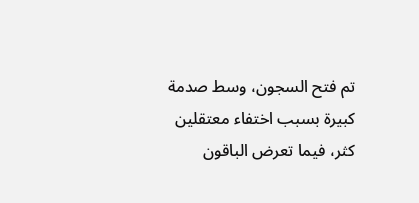تم فتح السجون، وسط صدمة كبيرة بسبب اختفاء معتقلين كثر، فيما تعرض الباقون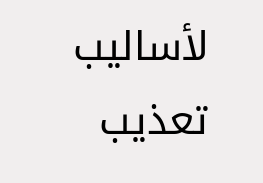لأساليب تعذيب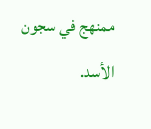ممنهج في سجون الأسد.